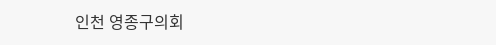인천 영종구의회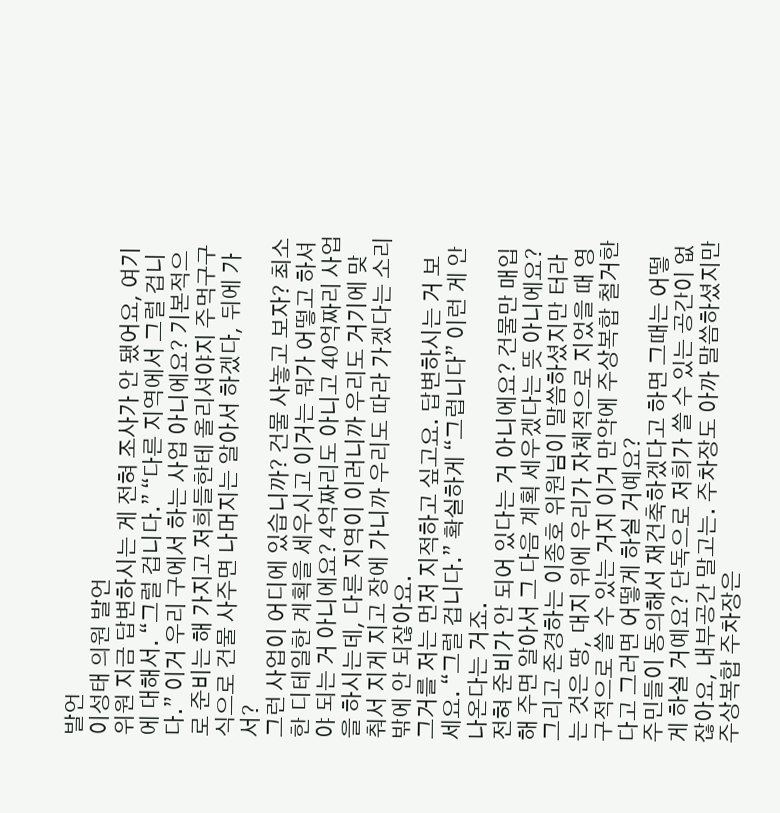발언
이성태 의원 발언
위원 지금 답변하시는 게 전혀 조사가 안 됐어요, 여기에 대해서. “그럴 겁니다.” “다른 지역에서 그럴 겁니다.” 이거 우리 구에서 하는 사업 아니에요? 기본적으로 준비는 해 가지고 저희들한테 올리셔야지 주먹구구식으로 건물 사주면 나머지는 알아서 하겠다, 뒤에 가서?
그런 사업이 어디에 있습니까? 건물 사놓고 보자? 최소한 디테일한 계획을 세우시고 이거는 뭐가 어떻고 하셔야 되는 거 아니에요? 4억짜리도 아니고 40억짜리 사업을 하시는데, 다른 지역이 이러니까 우리도 거기에 맞춰서 지게 지고 장에 가니까 우리도 따라 가겠다는 소리밖에 안 되잖아요.
그거를 저는 먼저 지적하고 싶고요. 답변하시는 거 보세요. “그럴 겁니다.” 확실하게 “그럽니다” 이런 게 안 나온다는 거죠.
전혀 준비가 안 되어 있다는 거 아니에요? 건물만 매입해 주면 알아서 그 다음 계획 세우겠다는 뜻 아니에요? 그리고 존경하는 이종호 위원님이 말씀하셨지만 터라는 것은 땅, 대지 위에 우리가 자체적으로 지었을 때 영구적으로 쓸 수 있는 거지 이거 만약에 주상복합 철거한다고 그러면 어떻게 하실 거예요?
주민들이 동의해서 재건축하겠다고 하면 그때는 어떻게 하실 거예요? 단독으로 저희가 쓸 수 있는 공간이 없잖아요, 내부공간 말고는. 주차장도 아까 말씀하셨지만 주상복합 주차장은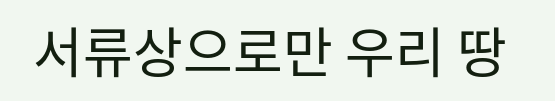서류상으로만 우리 땅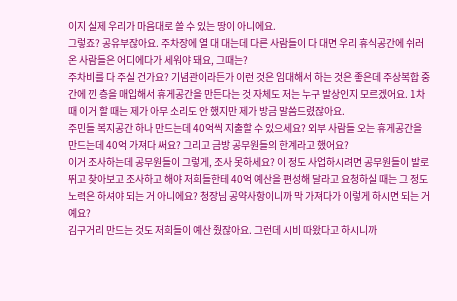이지 실제 우리가 마음대로 쓸 수 있는 땅이 아니에요.
그렇죠? 공유부잖아요. 주차장에 열 대 대는데 다른 사람들이 다 대면 우리 휴식공간에 쉬러 온 사람들은 어디에다가 세워야 돼요, 그때는?
주차비를 다 주실 건가요? 기념관이라든가 이런 것은 임대해서 하는 것은 좋은데 주상복합 중간에 낀 층을 매입해서 휴게공간을 만든다는 것 자체도 저는 누구 발상인지 모르겠어요. 1차 때 이거 할 때는 제가 아무 소리도 안 했지만 제가 방금 말씀드렸잖아요.
주민들 복지공간 하나 만드는데 40억씩 지출할 수 있으세요? 외부 사람들 오는 휴게공간을 만드는데 40억 가져다 써요? 그리고 금방 공무원들의 한계라고 했어요?
이거 조사하는데 공무원들이 그렇게, 조사 못하세요? 이 정도 사업하시려면 공무원들이 발로 뛰고 찾아보고 조사하고 해야 저희들한테 40억 예산을 편성해 달라고 요청하실 때는 그 정도 노력은 하셔야 되는 거 아니에요? 청장님 공약사항이니까 막 가져다가 이렇게 하시면 되는 거예요?
김구거리 만드는 것도 저희들이 예산 줬잖아요. 그런데 시비 따왔다고 하시니까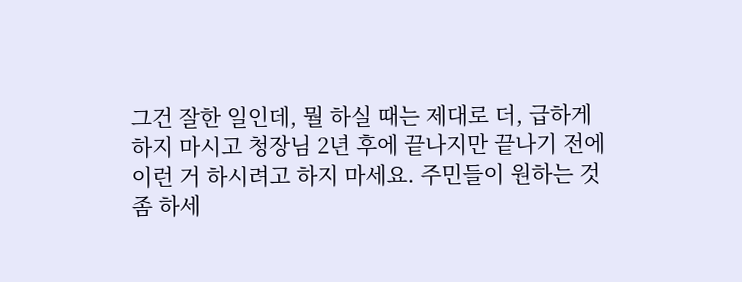그건 잘한 일인데, 뭘 하실 때는 제대로 더, 급하게 하지 마시고 청장님 2년 후에 끝나지만 끝나기 전에 이런 거 하시려고 하지 마세요. 주민들이 원하는 것 좀 하세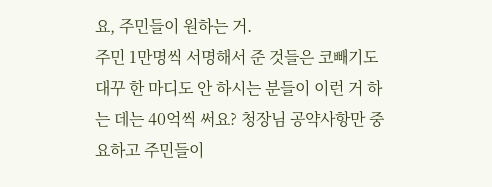요, 주민들이 원하는 거.
주민 1만명씩 서명해서 준 것들은 코빼기도 대꾸 한 마디도 안 하시는 분들이 이런 거 하는 데는 40억씩 써요? 청장님 공약사항만 중요하고 주민들이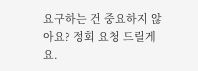요구하는 건 중요하지 않아요? 정회 요청 드릴게요.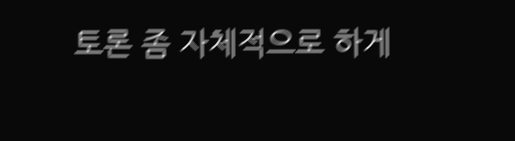토론 좀 자체적으로 하게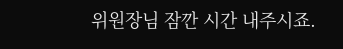위원장님 잠깐 시간 내주시죠.